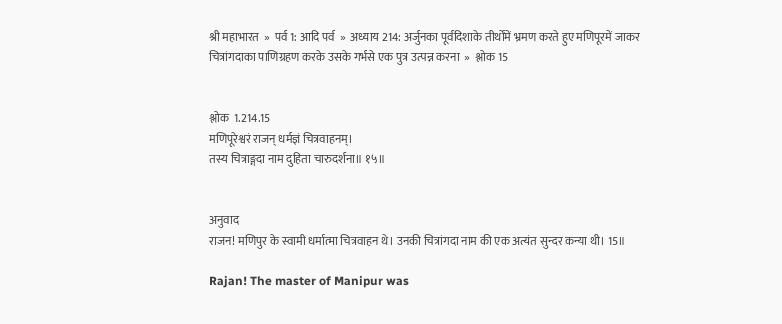श्री महाभारत  »  पर्व 1: आदि पर्व  »  अध्याय 214: अर्जुनका पूर्वदिशाके तीर्थोंमें भ्रमण करते हुए मणिपूरमें जाकर चित्रांगदाका पाणिग्रहण करके उसके गर्भसे एक पुत्र उत्पन्न करना  »  श्लोक 15


श्लोक  1.214.15
मणिपूरेश्वरं राजन् धर्मज्ञं चित्रवाहनम्।
तस्य चित्राङ्गदा नाम दुहिता चारुदर्शना॥ १५॥


अनुवाद
राजन! मणिपुर के स्वामी धर्मात्मा चित्रवाहन थे। उनकी चित्रांगदा नाम की एक अत्यंत सुन्दर कन्या थी। 15॥

Rajan! The master of Manipur was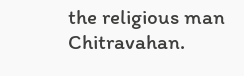the religious man Chitravahan.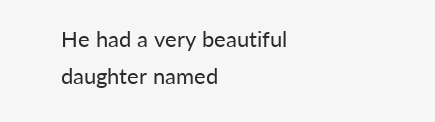He had a very beautiful daughter named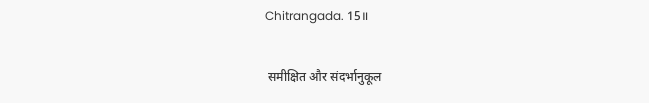Chitrangada. 15॥

 समीक्षित और संदर्भानुकूल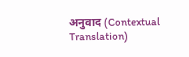अनुवाद (Contextual Translation)